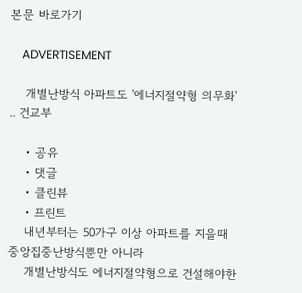본문 바로가기

    ADVERTISEMENT

    개별난방식 아파트도 '에너지절약형 의무화' .. 건교부

    • 공유
    • 댓글
    • 클린뷰
    • 프린트
    내년부터는 50가구 이상 아파트를 지을때 중앙집중난방식뿐만 아니라
    개별난방식도 에너지절약형으로 건설해야한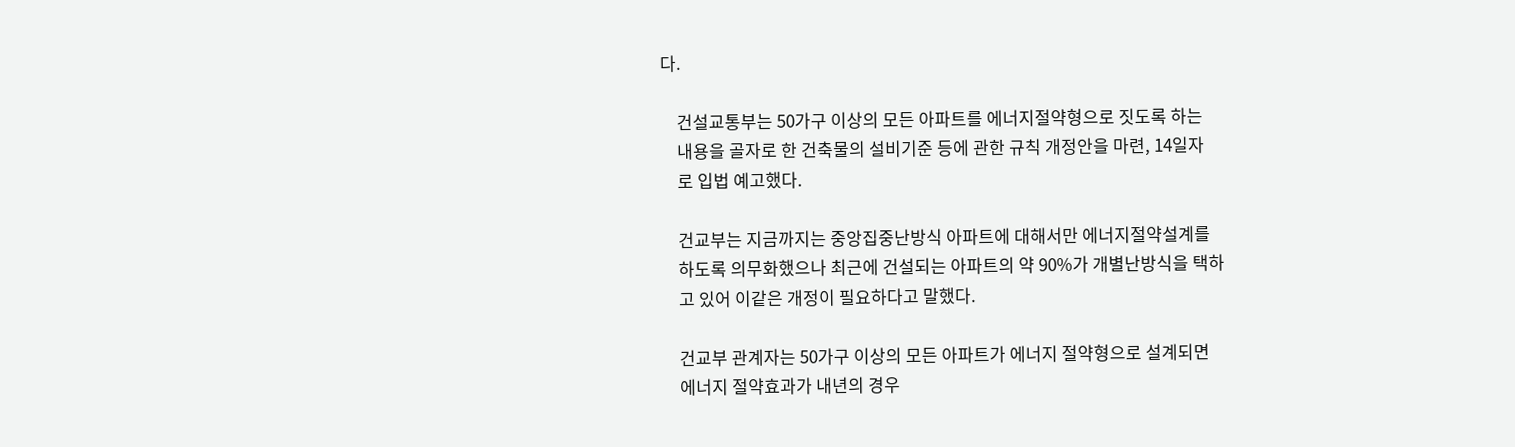다.

    건설교통부는 50가구 이상의 모든 아파트를 에너지절약형으로 짓도록 하는
    내용을 골자로 한 건축물의 설비기준 등에 관한 규칙 개정안을 마련, 14일자
    로 입법 예고했다.

    건교부는 지금까지는 중앙집중난방식 아파트에 대해서만 에너지절약설계를
    하도록 의무화했으나 최근에 건설되는 아파트의 약 90%가 개별난방식을 택하
    고 있어 이같은 개정이 필요하다고 말했다.

    건교부 관계자는 50가구 이상의 모든 아파트가 에너지 절약형으로 설계되면
    에너지 절약효과가 내년의 경우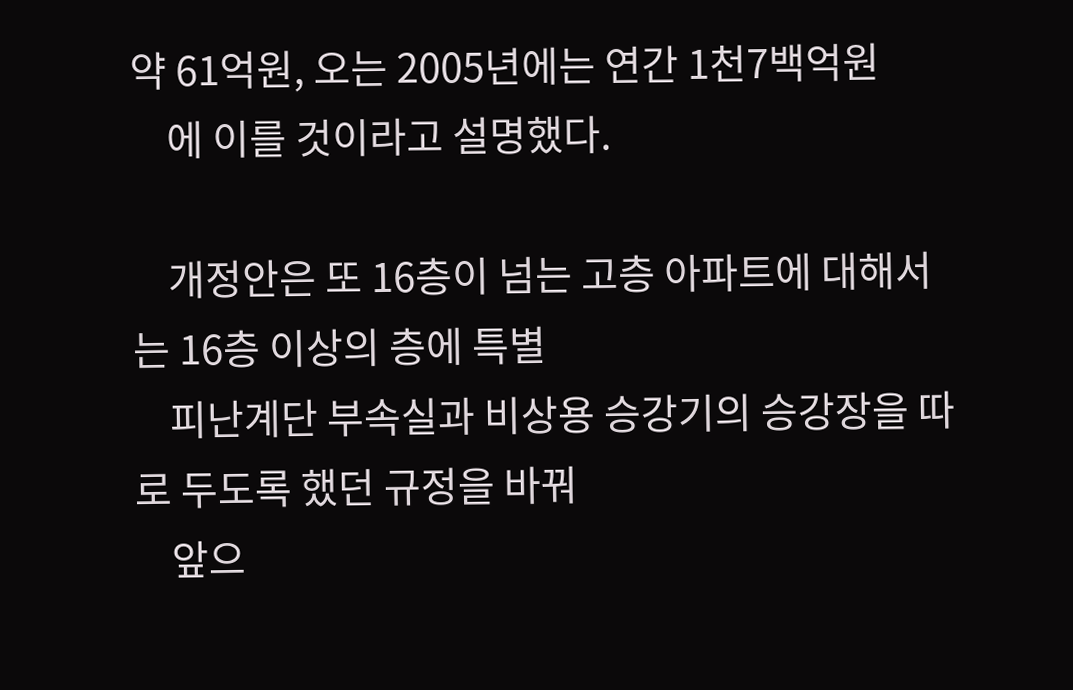약 61억원, 오는 2005년에는 연간 1천7백억원
    에 이를 것이라고 설명했다.

    개정안은 또 16층이 넘는 고층 아파트에 대해서는 16층 이상의 층에 특별
    피난계단 부속실과 비상용 승강기의 승강장을 따로 두도록 했던 규정을 바꿔
    앞으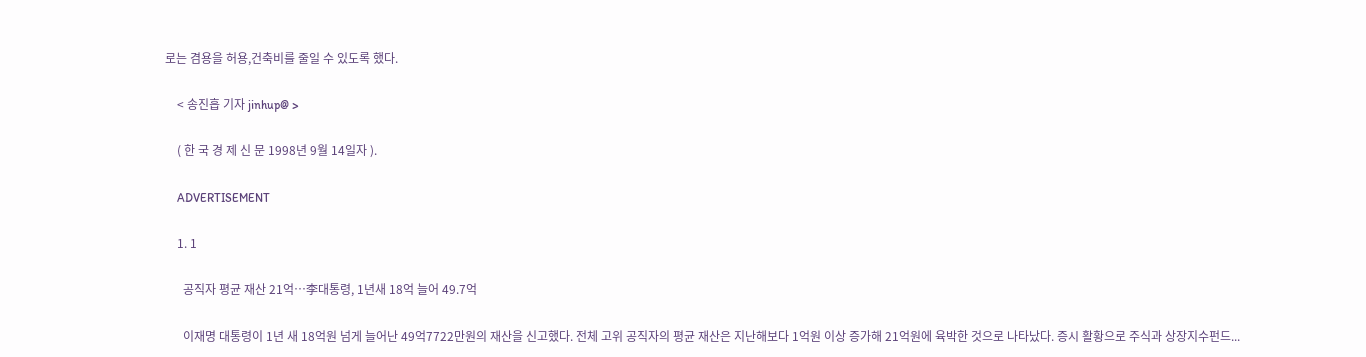로는 겸용을 허용,건축비를 줄일 수 있도록 했다.

    < 송진흡 기자 jinhup@ >

    ( 한 국 경 제 신 문 1998년 9월 14일자 ).

    ADVERTISEMENT

    1. 1

      공직자 평균 재산 21억…李대통령, 1년새 18억 늘어 49.7억

      이재명 대통령이 1년 새 18억원 넘게 늘어난 49억7722만원의 재산을 신고했다. 전체 고위 공직자의 평균 재산은 지난해보다 1억원 이상 증가해 21억원에 육박한 것으로 나타났다. 증시 활황으로 주식과 상장지수펀드...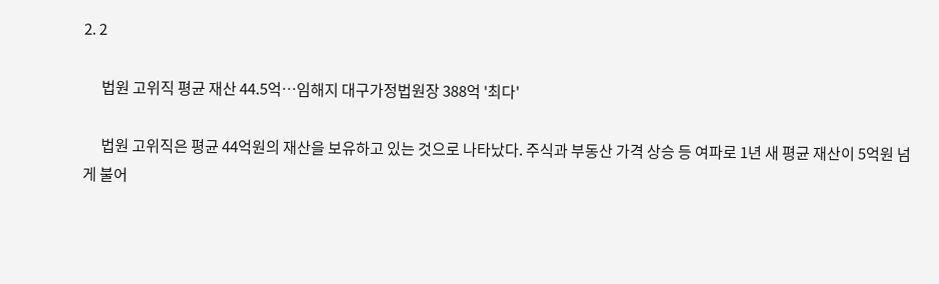2. 2

      법원 고위직 평균 재산 44.5억…임해지 대구가정법원장 388억 '최다'

      법원 고위직은 평균 44억원의 재산을 보유하고 있는 것으로 나타났다. 주식과 부동산 가격 상승 등 여파로 1년 새 평균 재산이 5억원 넘게 불어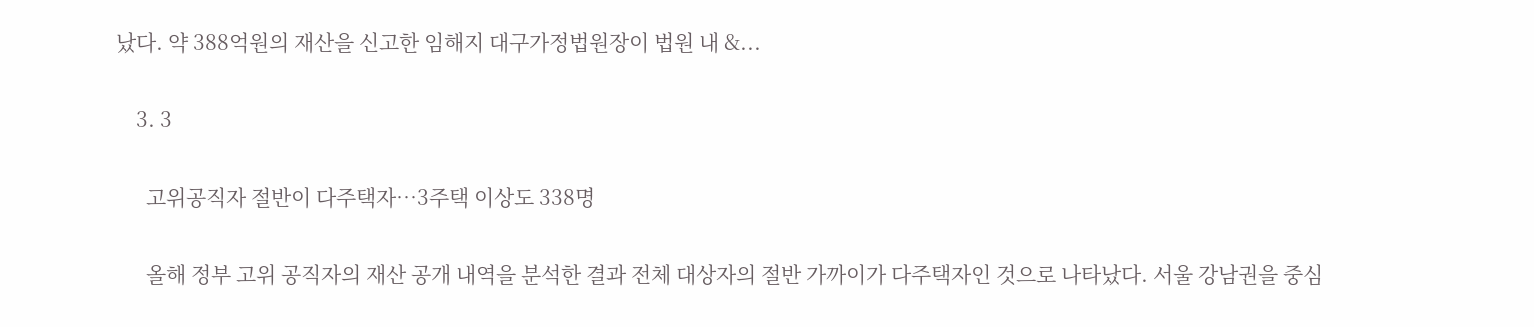났다. 약 388억원의 재산을 신고한 임해지 대구가정법원장이 법원 내 &...

    3. 3

      고위공직자 절반이 다주택자…3주택 이상도 338명

      올해 정부 고위 공직자의 재산 공개 내역을 분석한 결과 전체 대상자의 절반 가까이가 다주택자인 것으로 나타났다. 서울 강남권을 중심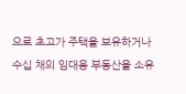으로 초고가 주택을 보유하거나 수십 채의 임대용 부동산을 소유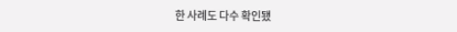한 사례도 다수 확인됐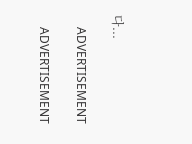다...

    ADVERTISEMENT

    ADVERTISEMENT